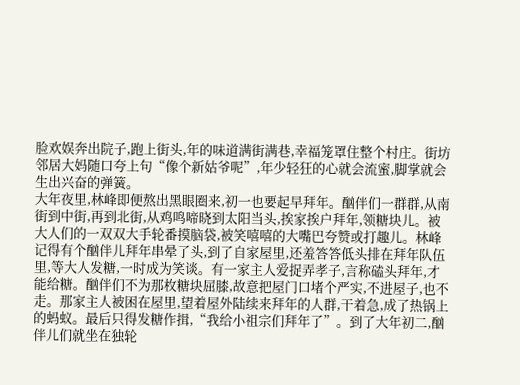脸欢娱奔出院子,跑上街头,年的味道满街满巷,幸福笼罩住整个村庄。街坊邻居大妈随口夸上句“像个新姑爷呢”,年少轻狂的心就会流蜜,脚掌就会生出兴奋的弹簧。
大年夜里,林峰即便熬出黑眼圈来,初一也要起早拜年。酗伴们一群群,从南街到中街,再到北街,从鸡鸣啼晓到太阳当头,挨家挨户拜年,领糖块儿。被大人们的一双双大手轮番摸脑袋,被笑嘻嘻的大嘴巴夸赞或打趣儿。林峰记得有个酗伴儿拜年串晕了头,到了自家屋里,还羞答答低头排在拜年队伍里,等大人发糖,一时成为笑谈。有一家主人爱捉弄孝子,言称磕头拜年,才能给糖。酗伴们不为那枚糖块屈膝,故意把屋门口堵个严实,不进屋子,也不走。那家主人被困在屋里,望着屋外陆续来拜年的人群,干着急,成了热锅上的蚂蚁。最后只得发糖作揖,“我给小祖宗们拜年了”。到了大年初二,酗伴儿们就坐在独轮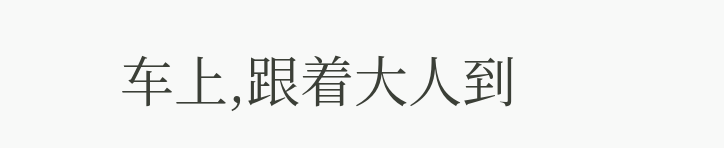车上,跟着大人到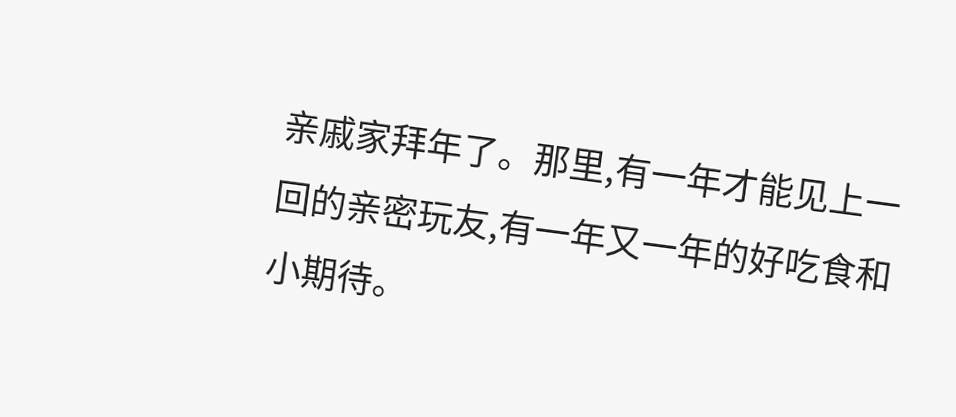亲戚家拜年了。那里,有一年才能见上一回的亲密玩友,有一年又一年的好吃食和小期待。